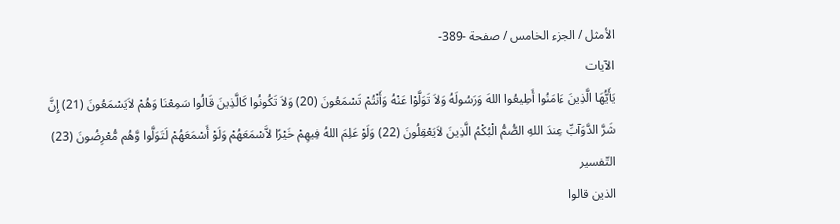الأمثل / الجزء الخامس / صفحة -389-
الآيات
يَأَيُّهَا الَّذِينَ ءَامَنُوا أَطِيعُوا اللهَ وَرَسُولَهُ وَلاَ تَوَلَّوْا عَنْهُ وَأَنْتُمْ تَسْمَعُونَ (20) وَلاَ تَكُونُوا كَالَّذِينَ قَالُوا سَمِعْنَا وَهُمْ لاَيَسْمَعُونَ (21) إِنَّ شَرَّ الدَّوَآبِّ عِندَ اللهِ الصُّمُّ الْبُكْمُ الَّذِينَ لاَيَعْقِلُونَ (22) وَلَوْ عَلِمَ اللهُ فِيهِمْ خَيْرًا لاَّسْمَعَهُمْ وَلَوْ أَسْمَعَهُمْ لَتَوَلَّوا وَّهُم مُّعْرِضُونَ (23)
التّفسير
الذين قالوا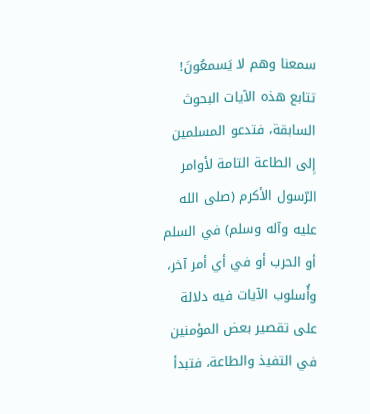سمعنا وهم لا يَسمعُونَ!
تتابع هذه الآيات البحوث السابقة، فتدعو المسلمين إِلى الطاعة التامة لأوامر الرّسول الأكرم (صلى الله عليه وآله وسلم) في السلم أو الحرب أو في أي أمر آخر، وأُسلوب الآيات فيه دلالة على تقصير بعض المؤمنين في التفيذ والطاعة، فتبدأ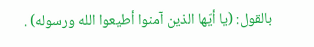بالقول: (يا أيّها الذين آمنوا أطيعوا الله ورسوله) .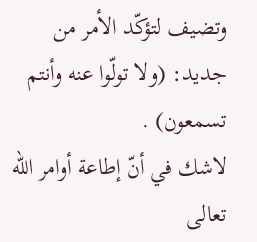وتضيف لتؤكّد الأمر من جديد: (ولا تولّوا عنه وأنتم تسمعون) .
لاشك في أنّ إطاعة أوامر الله تعالى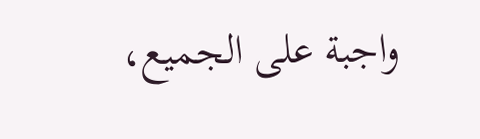واجبة على الجميع،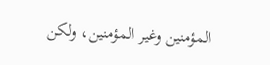المؤمنين وغير المؤمنين، ولكن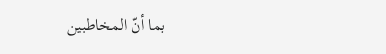بما أنّ المخاطبين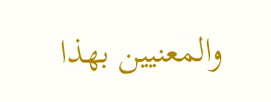والمعنيين بهذا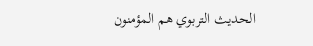الحديث التربوي هم المؤمنون